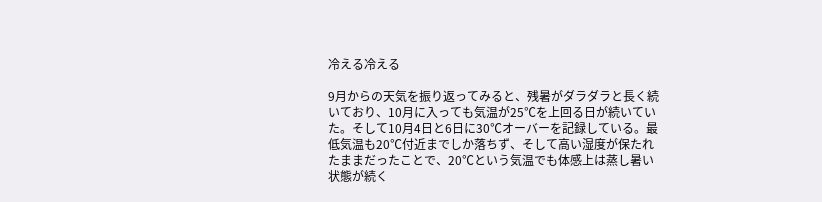冷える冷える

9月からの天気を振り返ってみると、残暑がダラダラと長く続いており、10月に入っても気温が25℃を上回る日が続いていた。そして10月4日と6日に30℃オーバーを記録している。最低気温も20℃付近までしか落ちず、そして高い湿度が保たれたままだったことで、20℃という気温でも体感上は蒸し暑い状態が続く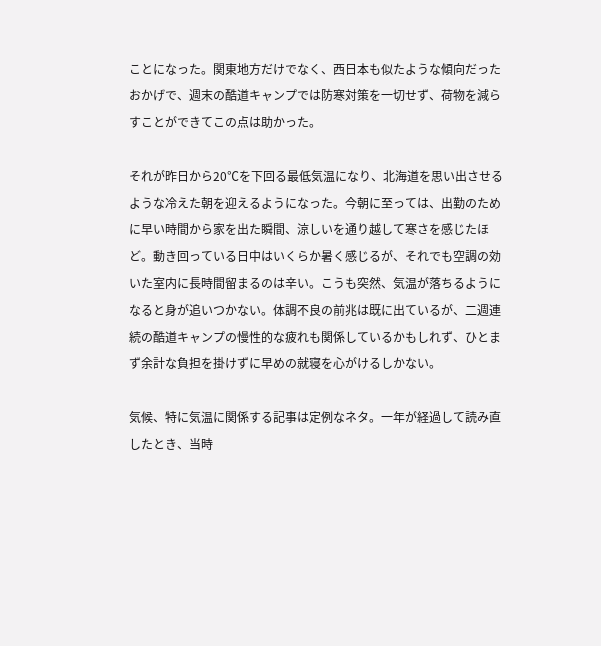ことになった。関東地方だけでなく、西日本も似たような傾向だったおかげで、週末の酷道キャンプでは防寒対策を一切せず、荷物を減らすことができてこの点は助かった。

それが昨日から20℃を下回る最低気温になり、北海道を思い出させるような冷えた朝を迎えるようになった。今朝に至っては、出勤のために早い時間から家を出た瞬間、涼しいを通り越して寒さを感じたほど。動き回っている日中はいくらか暑く感じるが、それでも空調の効いた室内に長時間留まるのは辛い。こうも突然、気温が落ちるようになると身が追いつかない。体調不良の前兆は既に出ているが、二週連続の酷道キャンプの慢性的な疲れも関係しているかもしれず、ひとまず余計な負担を掛けずに早めの就寝を心がけるしかない。

気候、特に気温に関係する記事は定例なネタ。一年が経過して読み直したとき、当時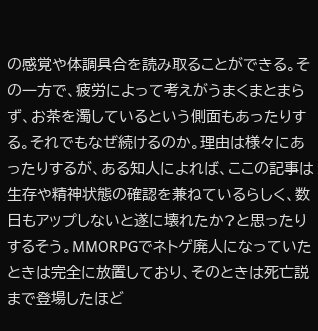の感覚や体調具合を読み取ることができる。その一方で、疲労によって考えがうまくまとまらず、お茶を濁しているという側面もあったりする。それでもなぜ続けるのか。理由は様々にあったりするが、ある知人によれば、ここの記事は生存や精神状態の確認を兼ねているらしく、数日もアップしないと遂に壊れたか?と思ったりするそう。MMORPGでネトゲ廃人になっていたときは完全に放置しており、そのときは死亡説まで登場したほど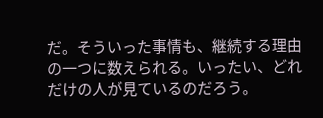だ。そういった事情も、継続する理由の一つに数えられる。いったい、どれだけの人が見ているのだろう。